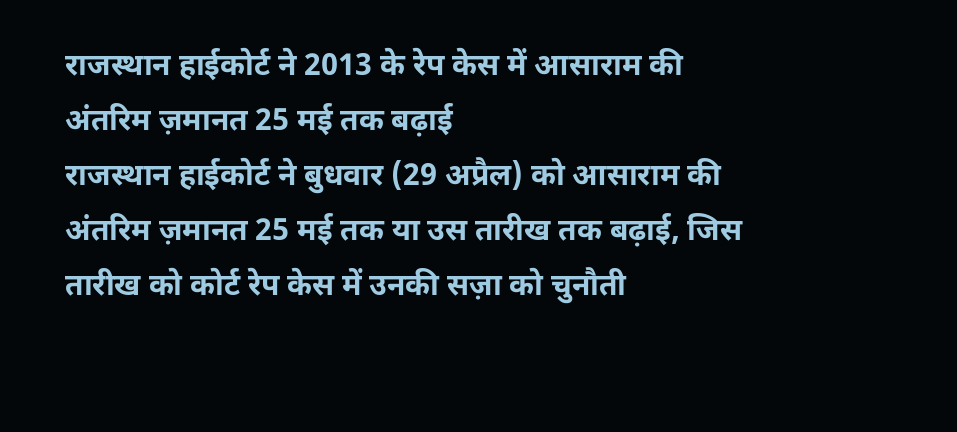राजस्थान हाईकोर्ट ने 2013 के रेप केस में आसाराम की अंतरिम ज़मानत 25 मई तक बढ़ाई
राजस्थान हाईकोर्ट ने बुधवार (29 अप्रैल) को आसाराम की अंतरिम ज़मानत 25 मई तक या उस तारीख तक बढ़ाई, जिस तारीख को कोर्ट रेप केस में उनकी सज़ा को चुनौती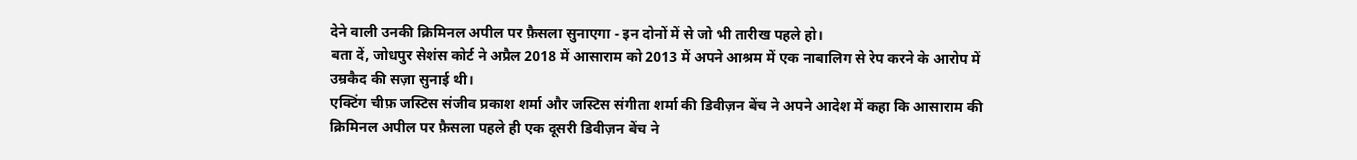देने वाली उनकी क्रिमिनल अपील पर फ़ैसला सुनाएगा - इन दोनों में से जो भी तारीख पहले हो।
बता दें, जोधपुर सेशंस कोर्ट ने अप्रैल 2018 में आसाराम को 2013 में अपने आश्रम में एक नाबालिग से रेप करने के आरोप में उम्रकैद की सज़ा सुनाई थी।
एक्टिंग चीफ़ जस्टिस संजीव प्रकाश शर्मा और जस्टिस संगीता शर्मा की डिवीज़न बेंच ने अपने आदेश में कहा कि आसाराम की क्रिमिनल अपील पर फ़ैसला पहले ही एक दूसरी डिवीज़न बेंच ने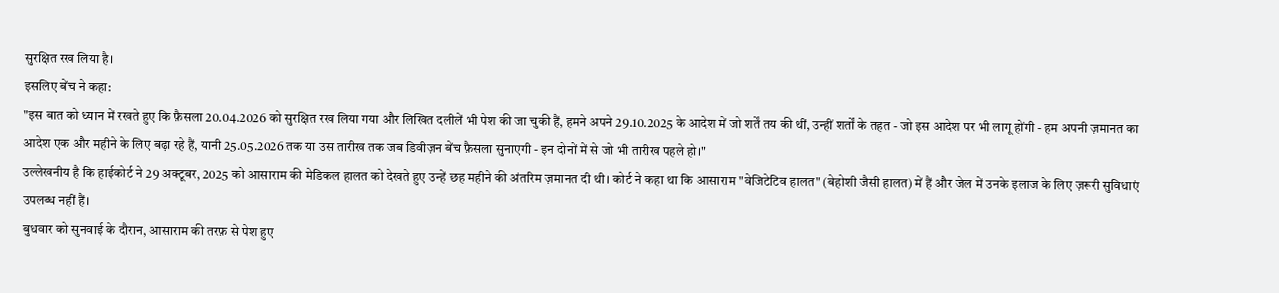सुरक्षित रख लिया है।
इसलिए बेंच ने कहा:
"इस बात को ध्यान में रखते हुए कि फ़ैसला 20.04.2026 को सुरक्षित रख लिया गया और लिखित दलीलें भी पेश की जा चुकी हैं, हमने अपने 29.10.2025 के आदेश में जो शर्तें तय की थीं, उन्हीं शर्तों के तहत - जो इस आदेश पर भी लागू होंगी - हम अपनी ज़मानत का आदेश एक और महीने के लिए बढ़ा रहे हैं, यानी 25.05.2026 तक या उस तारीख तक जब डिवीज़न बेंच फ़ैसला सुनाएगी - इन दोनों में से जो भी तारीख पहले हो।"
उल्लेखनीय है कि हाईकोर्ट ने 29 अक्टूबर, 2025 को आसाराम की मेडिकल हालत को देखते हुए उन्हें छह महीने की अंतरिम ज़मानत दी थी। कोर्ट ने कहा था कि आसाराम "वेजिटेटिव हालत" (बेहोशी जैसी हालत) में हैं और जेल में उनके इलाज के लिए ज़रूरी सुविधाएं उपलब्ध नहीं हैं।
बुधवार को सुनवाई के दौरान, आसाराम की तरफ़ से पेश हुए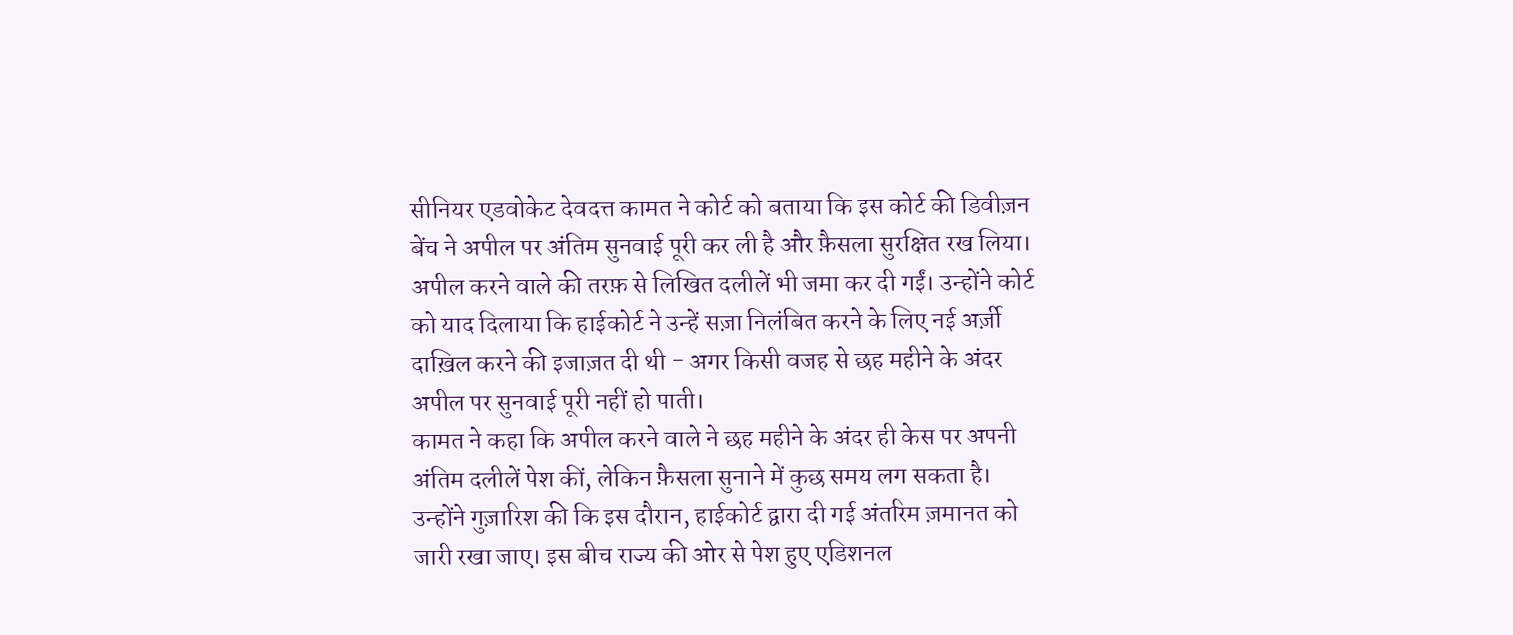सीनियर एडवोकेट देवदत्त कामत ने कोर्ट को बताया कि इस कोर्ट की डिवीज़न बेंच ने अपील पर अंतिम सुनवाई पूरी कर ली है और फ़ैसला सुरक्षित रख लिया। अपील करने वाले की तरफ़ से लिखित दलीलें भी जमा कर दी गईं। उन्होंने कोर्ट को याद दिलाया कि हाईकोर्ट ने उन्हें सज़ा निलंबित करने के लिए नई अर्ज़ी दाख़िल करने की इजाज़त दी थी - अगर किसी वजह से छह महीने के अंदर अपील पर सुनवाई पूरी नहीं हो पाती।
कामत ने कहा कि अपील करने वाले ने छह महीने के अंदर ही केस पर अपनी अंतिम दलीलें पेश कीं, लेकिन फ़ैसला सुनाने में कुछ समय लग सकता है। उन्होंने गुज़ारिश की कि इस दौरान, हाईकोर्ट द्वारा दी गई अंतरिम ज़मानत को जारी रखा जाए। इस बीच राज्य की ओर से पेश हुए एडिशनल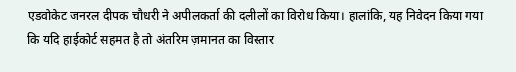एडवोकेट जनरल दीपक चौधरी ने अपीलकर्ता की दलीलों का विरोध किया। हालांकि, यह निवेदन किया गया कि यदि हाईकोर्ट सहमत है तो अंतरिम ज़मानत का विस्तार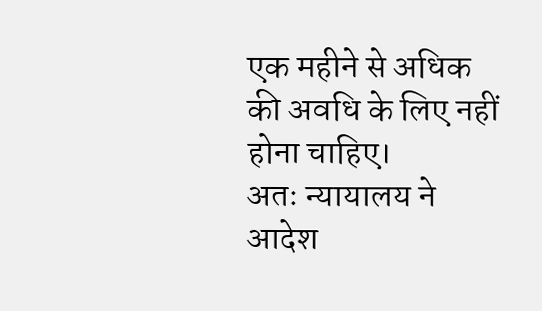एक महीने से अधिक की अवधि के लिए नहीं होना चाहिए।
अतः न्यायालय ने आदेश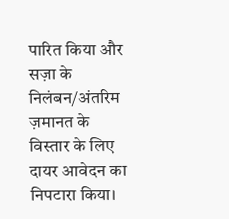पारित किया और सज़ा के निलंबन/अंतरिम ज़मानत के विस्तार के लिए दायर आवेदन का निपटारा किया।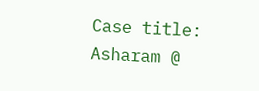Case title: Asharam @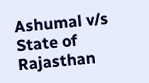Ashumal v/s State of Rajasthan